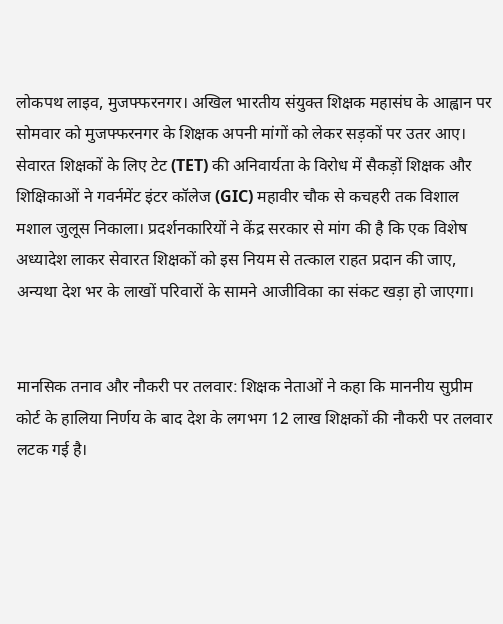लोकपथ लाइव, मुजफ्फरनगर। अखिल भारतीय संयुक्त शिक्षक महासंघ के आह्वान पर सोमवार को मुजफ्फरनगर के शिक्षक अपनी मांगों को लेकर सड़कों पर उतर आए। सेवारत शिक्षकों के लिए टेट (TET) की अनिवार्यता के विरोध में सैकड़ों शिक्षक और शिक्षिकाओं ने गवर्नमेंट इंटर कॉलेज (GIC) महावीर चौक से कचहरी तक विशाल मशाल जुलूस निकाला। प्रदर्शनकारियों ने केंद्र सरकार से मांग की है कि एक विशेष अध्यादेश लाकर सेवारत शिक्षकों को इस नियम से तत्काल राहत प्रदान की जाए, अन्यथा देश भर के लाखों परिवारों के सामने आजीविका का संकट खड़ा हो जाएगा।


मानसिक तनाव और नौकरी पर तलवार: शिक्षक नेताओं ने कहा कि माननीय सुप्रीम कोर्ट के हालिया निर्णय के बाद देश के लगभग 12 लाख शिक्षकों की नौकरी पर तलवार लटक गई है।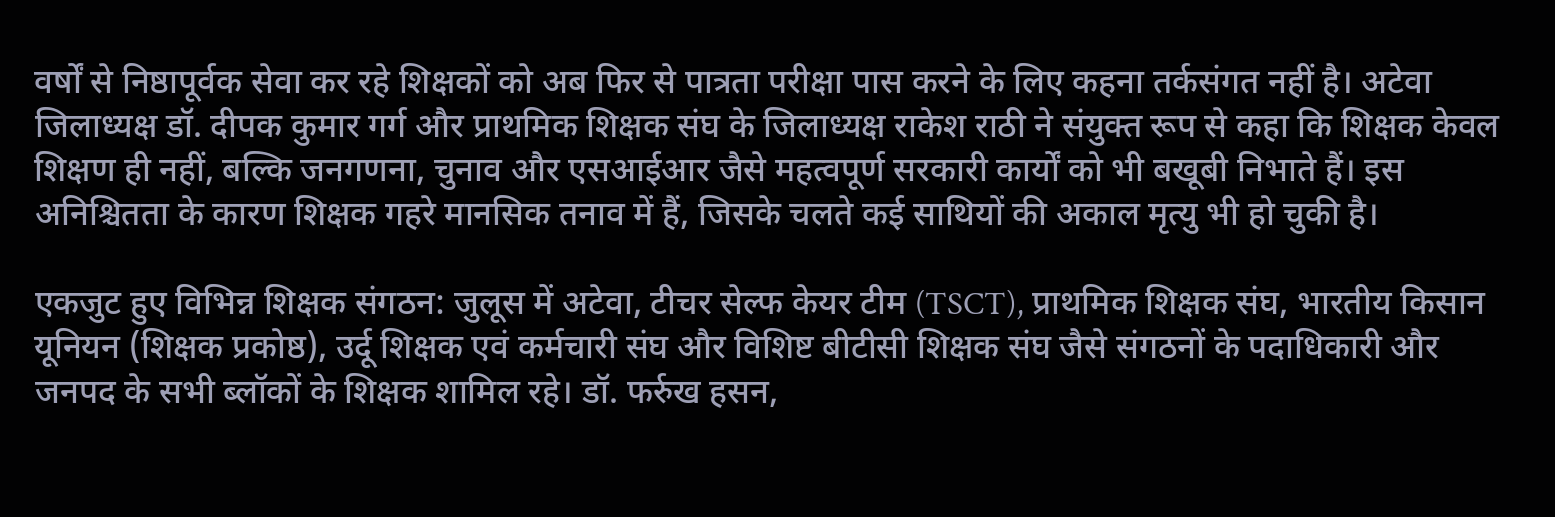वर्षों से निष्ठापूर्वक सेवा कर रहे शिक्षकों को अब फिर से पात्रता परीक्षा पास करने के लिए कहना तर्कसंगत नहीं है। अटेवा जिलाध्यक्ष डॉ. दीपक कुमार गर्ग और प्राथमिक शिक्षक संघ के जिलाध्यक्ष राकेश राठी ने संयुक्त रूप से कहा कि शिक्षक केवल शिक्षण ही नहीं, बल्कि जनगणना, चुनाव और एसआईआर जैसे महत्वपूर्ण सरकारी कार्यों को भी बखूबी निभाते हैं। इस अनिश्चितता के कारण शिक्षक गहरे मानसिक तनाव में हैं, जिसके चलते कई साथियों की अकाल मृत्यु भी हो चुकी है।

एकजुट हुए विभिन्न शिक्षक संगठन: जुलूस में अटेवा, टीचर सेल्फ केयर टीम (TSCT), प्राथमिक शिक्षक संघ, भारतीय किसान यूनियन (शिक्षक प्रकोष्ठ), उर्दू शिक्षक एवं कर्मचारी संघ और विशिष्ट बीटीसी शिक्षक संघ जैसे संगठनों के पदाधिकारी और जनपद के सभी ब्लॉकों के शिक्षक शामिल रहे। डॉ. फर्रुख हसन,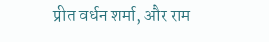प्रीत वर्धन शर्मा, और राम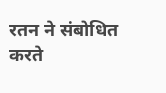रतन ने संबोधित करते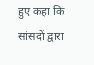हुए कहा कि सांसदों द्वारा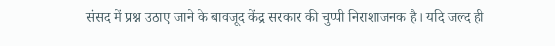संसद में प्रश्न उठाए जाने के बावजूद केंद्र सरकार की चुप्पी निराशाजनक है। यदि जल्द ही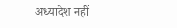अध्यादेश नहीं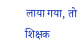लाया गया, तो शिक्षक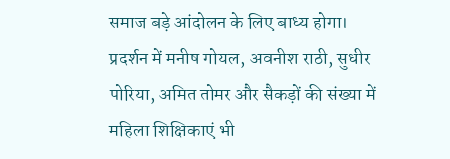समाज बड़े आंदोलन के लिए बाध्य होगा। प्रदर्शन में मनीष गोयल, अवनीश राठी, सुधीर पोरिया, अमित तोमर और सैकड़ों की संख्या में महिला शिक्षिकाएं भी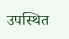उपस्थित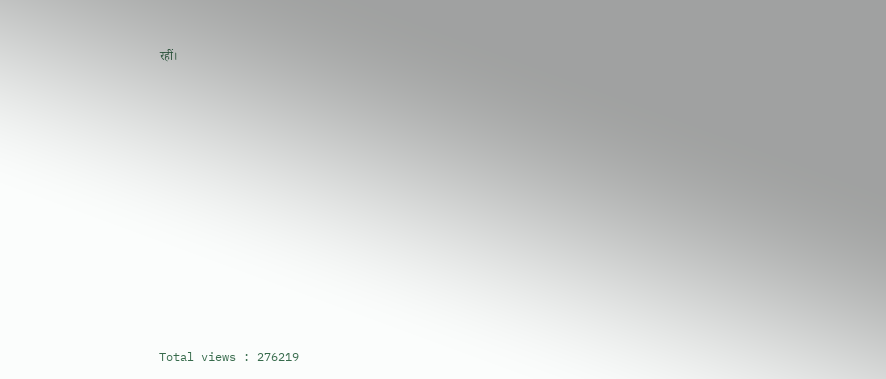रहीं।












Total views : 276219